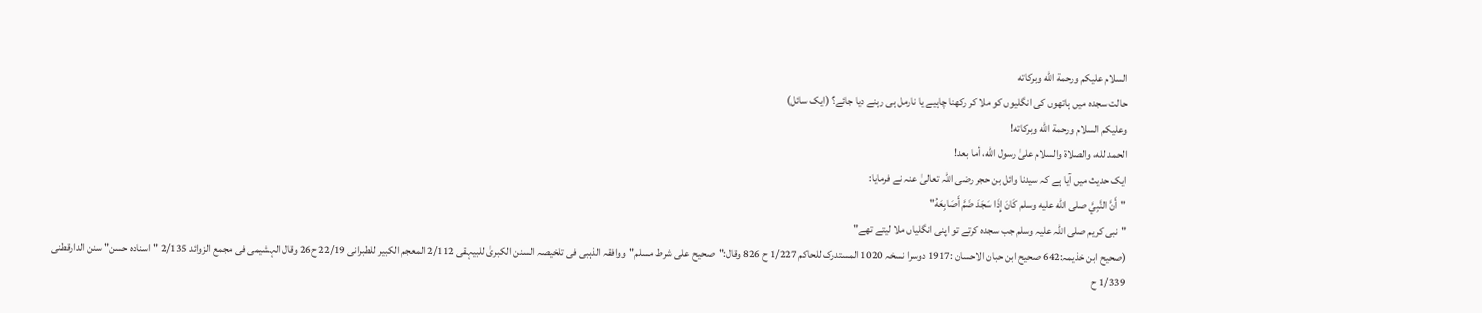السلام عليكم ورحمة الله وبركاته
حالت سجدہ میں ہاتھوں کی انگلیوں کو ملا کر رکھنا چاہیے یا نارمل ہی رہنے دیا جائے؟ (ایک سائل)
وعلیکم السلام ورحمة الله وبرکاته!
الحمد لله، والصلاة والسلام علىٰ رسول الله، أما بعد!
ایک حدیث میں آیا ہے کہ سیدنا وائل بن حجر رضی اللہ تعالیٰ عنہ نے فرمایا:
"أَنَّ النَّبِيَّ صلى الله عليه وسلم كَانَ إِذَا سَجَدَ ضَمَّ أَصَابِعَهُ"
"نبی کریم صلی اللہ علیہ وسلم جب سجدہ کرتے تو اپنی انگلیاں ملا لیتے تھے"
(صحیح ابن خذیمہ:642 صحیح ابن حبان الاحسان :1917 دوسرا نسخہ 1020 المستدرک للحاکم 1/227 ح 826 وقال:"صحیح علی شرط مسلم"ووافقہ الذہبی فی تلخیصہ السنن الکبریٰ للبیہقی 2/112 المعجم الکبیر للطبرانی 22/19 ح26 وقال الہشیمی فی مجمع الزوائد 2/135 "اسنادہ حسن" سنن الدارقطنی 1/339 ح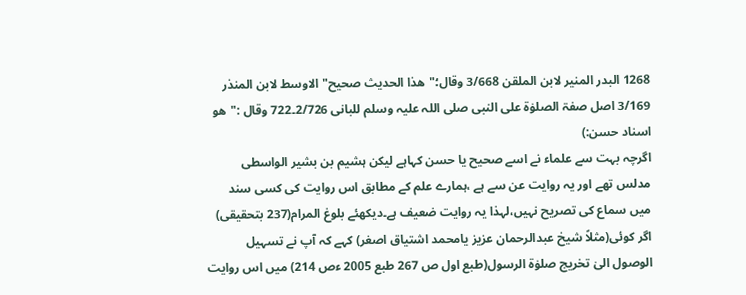1268 البدر المنیر لابن الملقن 3/668 وقال؛"ھذا الحدیث صحیح"الاوسط لابن المنذر 3/169 اصل صفۃ الصلوٰۃ علی النبی صلی اللہ علیہ وسلم للبانی 2/726۔722 وقال :"ھو اسناد حسن:)
اگرچہ بہت سے علماء نے اسے صحیح یا حسن کہاہے لیکن ہشیم بن بشیر الواسطی مدلس تھے اور یہ روایت عن سے ہے ،ہمارے علم کے مطابق اس روایت کی کسی سند میں سماع کی تصریح نہیں،لہذا یہ روایت ضعیف ہے۔دیکھئے بلوغ المرام(237 بتحقیقی)
اگر کوئی(مثلاً شیخ عبدالرحمان عزیز یامحمد اشتیاق اصغر) کہے کہ آپ نے تسہیل الوصول الیٰ تخریج صلوٰۃ الرسول(طبع اول ص 267 طبع 2005 ءص 214) میں اس روایت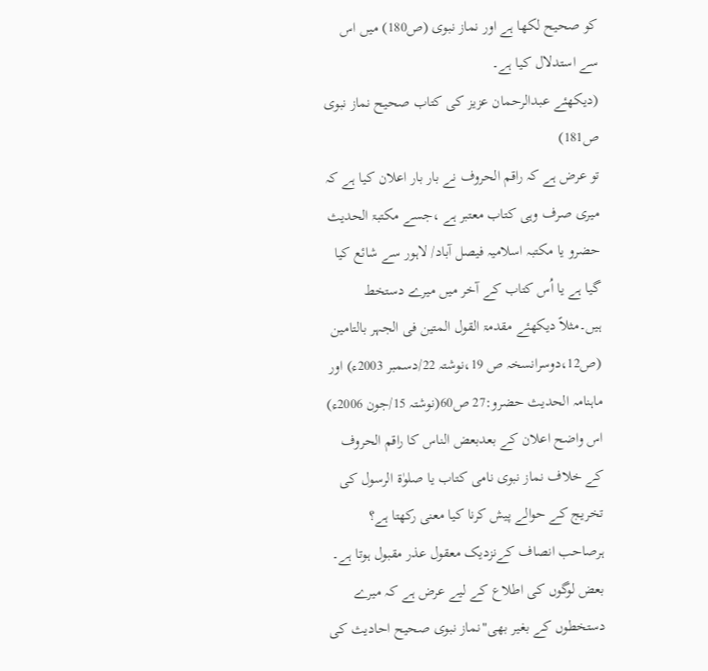کو صحیح لکھا ہے اور نماز نبوی (ص180) میں اس سے استدلال کیا ہے۔
(دیکھئے عبدالرحمان عزیز کی کتاب صحیح نماز نبوی ص181)
تو عرض ہے کہ راقم الحروف نے بار بار اعلان کیا ہے کہ میری صرف وہی کتاب معتبر ہے ،جسے مکتبۃ الحدیث حضرو یا مکتبہ اسلامیہ فیصل آباد/ لاہور سے شائع کیا گیا ہے یا اُس کتاب کے آخر میں میرے دستخط ہیں۔مثلاً دیکھئے مقدمۃ القول المتین فی الجہر بالتامین (ص12،دوسرانسخہ ص 19،نوشتہ 22/دسمبر 2003ء) اور ماہنامہ الحدیث حضرو:27 ص60(نوشتہ 15/جون 2006ء)
اس واضح اعلان کے بعدبعض الناس کا راقم الحروف کے خلاف نماز نبوی نامی کتاب یا صلوٰۃ الرسول کی تخریج کے حوالے پیش کرنا کیا معنی رکھتا ہے؟
ہرصاحب انصاف کےنزدیک معقول عذر مقبول ہوتا ہے۔
بعض لوگوں کی اطلاع کے لیے عرض ہے کہ میرے دستخطوں کے بغیر بھی"نماز نبوی صحیح احادیث کی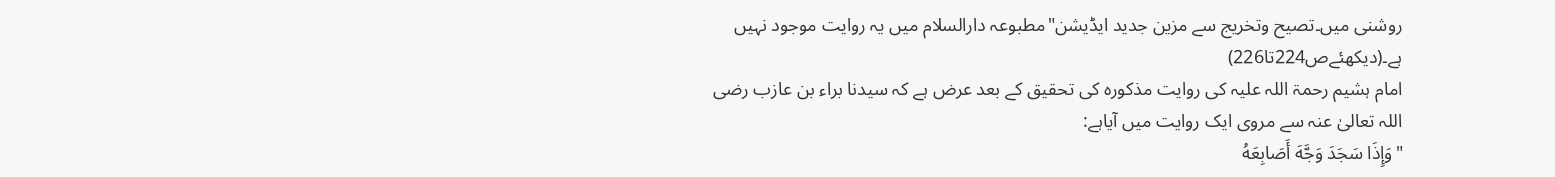روشنی میں۔تصیح وتخریج سے مزین جدید ایڈیشن"مطبوعہ دارالسلام میں یہ روایت موجود نہیں ہے۔(دیکھئےص224تا226)
امام ہشیم رحمۃ اللہ علیہ کی روایت مذکورہ کی تحقیق کے بعد عرض ہے کہ سیدنا براء بن عازب رضی اللہ تعالیٰ عنہ سے مروی ایک روایت میں آیاہے:
"وَإِذَا سَجَدَ وَجَّهَ أَصَابِعَهُ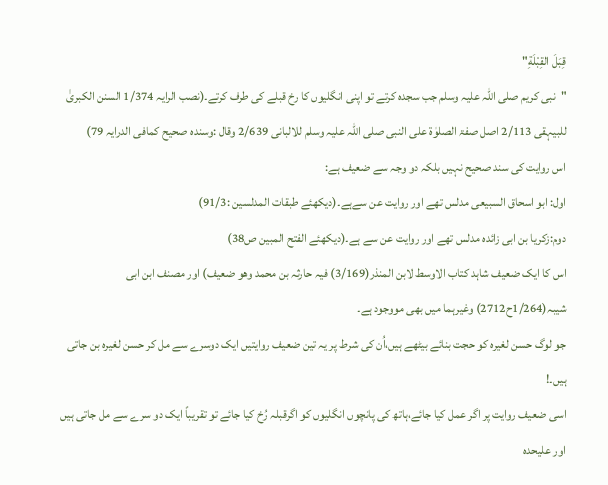قِبَلَ القِبْلَةِ"
"نبی کریم صلی اللہ علیہ وسلم جب سجدہ کرتے تو اپنی انگلیوں کا رخ قبلے کی طرف کرتے۔(نصب الرایہ 1/374 السنن الکبریٰ للبیہقی 2/113 اصل صفۃ الصلوٰۃ علی النبی صلی اللہ علیہ وسلم للالبانی 2/639 وقال :وسندہ صحیح کمافی الدرایہ 79)
اس روایت کی سند صحیح نہیں بلکہ دو وجہ سے ضعیف ہے:
اول: ابو اسحاق السبیعی مدلس تھے اور روایت عن سےہے۔(دیکھئے طبقات المدلسین :91/3)
دوم:زکریا بن ابی زائدہ مدلس تھے اور روایت عن سے ہے۔(دیکھئے الفتح المبین ص38)
اس کا ایک ضعیف شاہد کتاب الاوسط لابن المنذر(3/169) فیہ حارثہ بن محمد وھو ضعیف) اور مصنف ابن ابی شیبہ(1/264ح2712) وغیرہما میں بھی مووجود ہے۔
جو لوگ حسن لغیرہ کو حجت بنائے بیٹھے ہیں،اُن کی شرط پر یہ تین ضعیف روایتیں ایک دوسرے سے مل کر حسن لغیرہ بن جاتی ہیں۔!
اسی ضعیف روایت پر اگر عمل کیا جائے،ہاتھ کی پانچوں انگلیوں کو اگرقبلہ رُخ کیا جائے تو تقریباً ایک دو سرے سے مل جاتی ہیں اور علیحدہ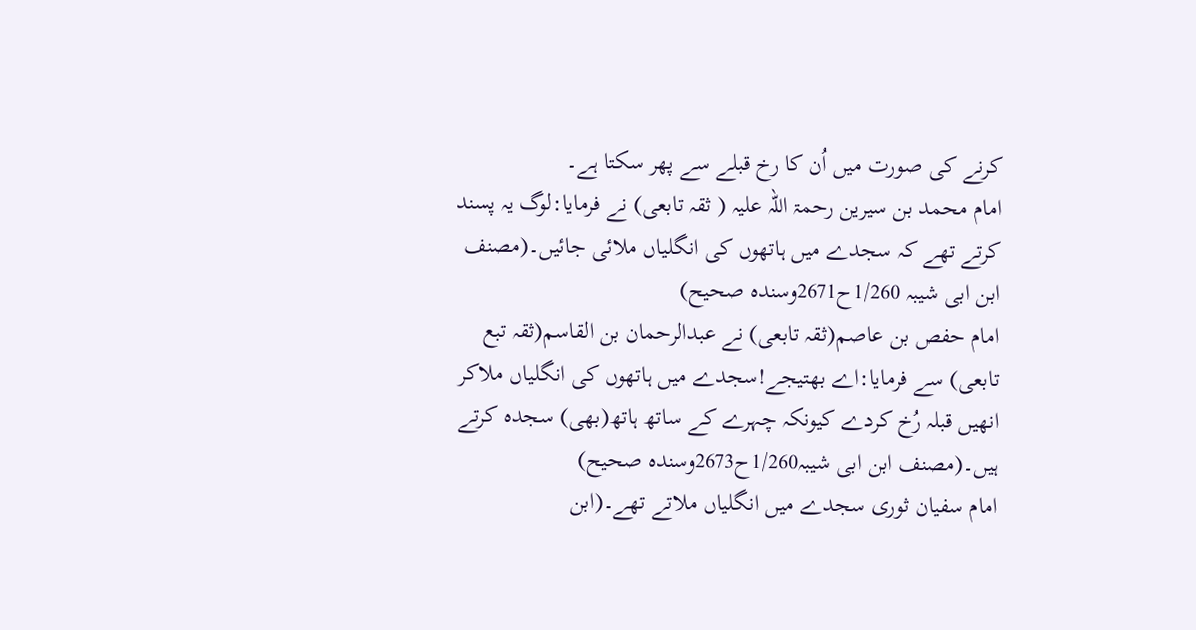کرنے کی صورت میں اُن کا رخ قبلے سے پھر سکتا ہے۔
امام محمد بن سیرین رحمۃ اللہ علیہ ( ثقہ تابعی) نے فرمایا:لوگ یہ پسند کرتے تھے کہ سجدے میں ہاتھوں کی انگلیاں ملائی جائیں۔(مصنف ابن ابی شیبہ 1/260ح2671وسندہ صحیح)
امام حفص بن عاصم(ثقہ تابعی) نے عبدالرحمان بن القاسم(ثقہ تبع تابعی) سے فرمایا:اے بھتیجے!سجدے میں ہاتھوں کی انگلیاں ملاکر انھیں قبلہ رُخ کردے کیونکہ چہرے کے ساتھ ہاتھ(بھی) سجدہ کرتے ہیں۔(مصنف ابن ابی شیبہ1/260ح2673وسندہ صحیح)
امام سفیان ثوری سجدے میں انگلیاں ملاتے تھے۔(ابن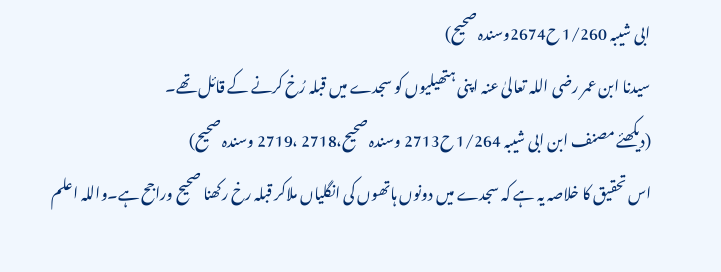ابی شیبہ 1/260 ح2674وسندہ صحیح)
سیدنا ابن عمر رضی اللہ تعالیٰ عنہ اپنی ہتھیلیوں کو سجدے میں قبلہ رُخ کرنے کے قائل تھے۔
(دیکھئے مصنف ابن ابی شیبہ 1/264 ح2713 وسندہ صحیح،2718 ،2719 وسندہ صحیح)
اس تحقیق کا خلاصہ یہ ہے کہ سجدے میں دونوں ہاتھوں کی انگلیاں ملاکر قبلہ رخ رکھنا صحیح وراجح ہے۔واللہ اعلم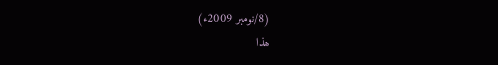(8/نومبر 2009ء)
ھذا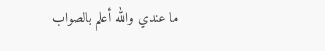ما عندي والله أعلم بالصواب